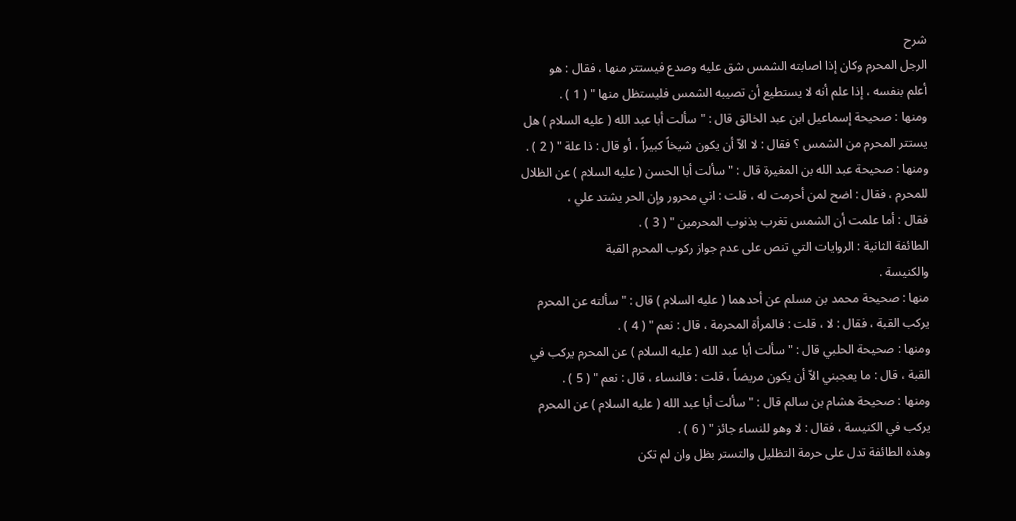شرح
الرجل المحرم وكان إذا اصابته الشمس شق عليه وصدع فيستتر منها ، فقال : هو
أعلم بنفسه ، إذا علم أنه لا يستطيع أن تصيبه الشمس فليستظل منها " ( 1 ) .
ومنها : صحيحة إسماعيل ابن عبد الخالق قال : " سألت أبا عبد الله ( عليه السلام ) هل
يستتر المحرم من الشمس ؟ فقال : لا الاّ أن يكون شيخاً كبيراً ، أو قال : ذا علة " ( 2 ) .
ومنها : صحيحة عبد الله بن المغيرة قال : " سألت أبا الحسن ( عليه السلام ) عن الظلال
للمحرم ، فقال : اضح لمن أحرمت له ، قلت : اني محرور وإن الحر يشتد علي ،
فقال : أما علمت أن الشمس تغرب بذنوب المحرمين " ( 3 ) .
الطائفة الثانية : الروايات التي تنص على عدم جواز ركوب المحرم القبة
والكنيسة .
منها : صحيحة محمد بن مسلم عن أحدهما ( عليه السلام ) قال : " سألته عن المحرم
يركب القبة ، فقال : لا ، قلت : فالمرأة المحرمة ، قال : نعم " ( 4 ) .
ومنها : صحيحة الحلبي قال : " سألت أبا عبد الله ( عليه السلام ) عن المحرم يركب في
القبة ، قال : ما يعجبني الاّ أن يكون مريضاً ، قلت : فالنساء ، قال : نعم " ( 5 ) .
ومنها : صحيحة هشام بن سالم قال : " سألت أبا عبد الله ( عليه السلام ) عن المحرم
يركب في الكنيسة ، فقال : لا وهو للنساء جائز " ( 6 ) .
وهذه الطائفة تدل على حرمة التظليل والتستر بظل وان لم تكن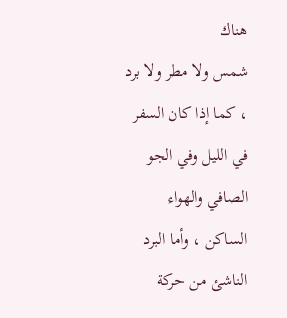هناك
شمس ولا مطر ولا برد ، كما إذا كان السفر في الليل وفي الجو الصافي والهواء
الساكن ، وأما البرد الناشئ من حركة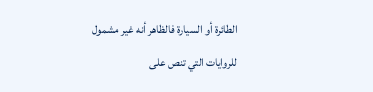الطائرة أو السيارة فالظاهر أنه غير مشمول
للروايات التي تنص على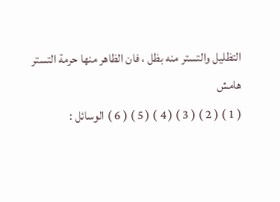التظليل والتستر منه بظل ، فان الظاهر منها حرمة التستر
هامش
( 1 ) ( 2 ) ( 3 ) ( 4 ) ( 5 ) ( 6 ) الوسائل :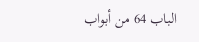الباب 64 من أبواب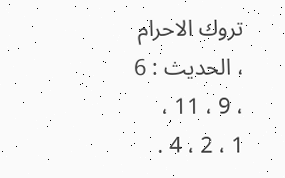تروك الاحرام ، الحديث : 6 ، 9 ، 11 ،
1 ، 2 ، 4 .